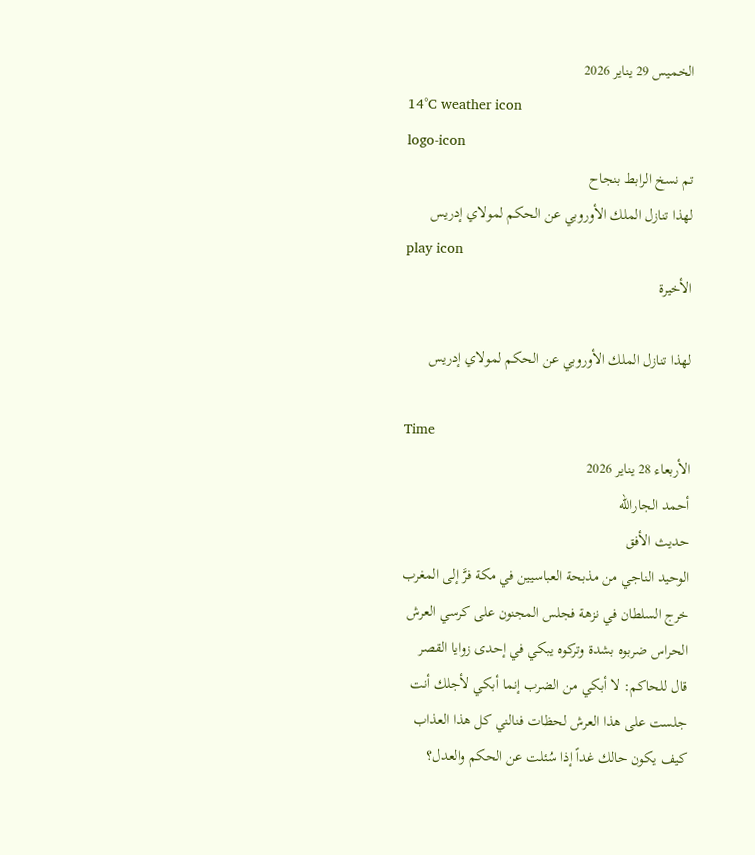الخميس 29 يناير 2026
14°C weather icon
logo-icon
تم نسخ الرابط بنجاح
لهذا تنازل الملك الأوروبي عن الحكم لمولاي إدريس
play icon
الأخيرة

لهذا تنازل الملك الأوروبي عن الحكم لمولاي إدريس

Time
الأربعاء 28 يناير 2026
أحمد الجارالله
حديث الأفق
الوحيد الناجي من مذبحة العباسيين في مكة فرَّ إلى المغرب
خرج السلطان في نزهة فجلس المجنون على كرسي العرش
الحراس ضربوه بشدة وتركوه يبكي في إحدى زوايا القصر
قال للحاكم: لا أبكي من الضرب إنما أبكي لأجلك أنت
جلست على هذا العرش لحظات فنالني كل هذا العذاب
كيف يكون حالك غداً إذا سُئلت عن الحكم والعدل؟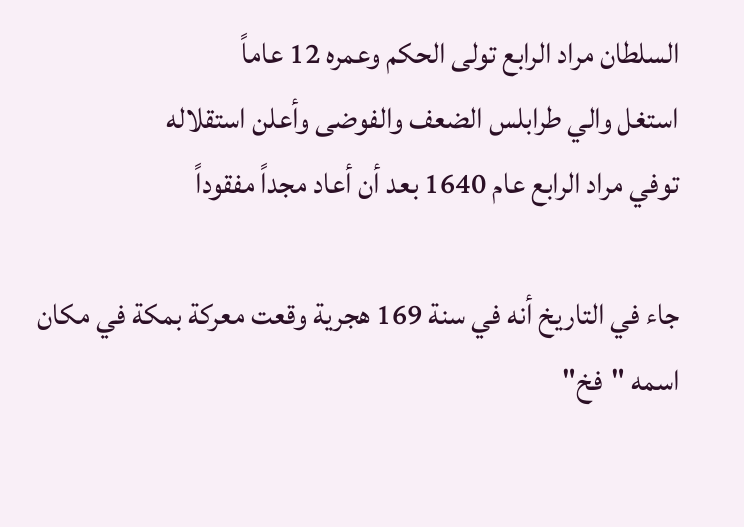السلطان مراد الرابع تولى الحكم وعمره 12 عاماً
استغل والي طرابلس الضعف والفوضى وأعلن استقلاله
توفي مراد الرابع عام 1640 بعد أن أعاد مجداً مفقوداً

جاء في التاريخ أنه في سنة 169 هجرية وقعت معركة بمكة في مكان اسمه "فخ"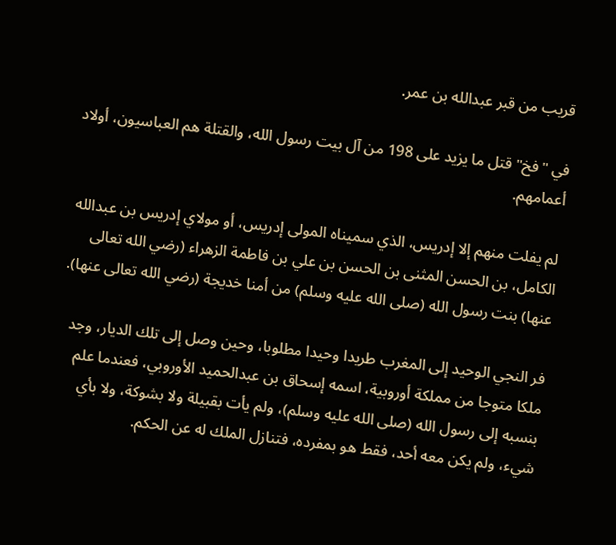قريب من قبر عبدالله بن عمر.

في "فخ" قتل ما يزيد على 198 من آل بيت رسول الله، والقتلة هم العباسيون، أولاد أعمامهم.

لم يفلت منهم إلا إدريس، الذي سميناه المولى إدريس، أو مولاي إدريس بن عبدالله الكامل، بن الحسن المثنى بن الحسن بن علي بن فاطمة الزهراء (رضي الله تعالى عنها) بنت رسول الله (صلى الله عليه وسلم) من أمنا خديجة (رضي الله تعالى عنها).

فر النجي الوحيد إلى المغرب طريدا وحيدا مطلوبا، وحين وصل إلى تلك الديار، وجد ملكا متوجا من مملكة أوروبية، اسمه إسحاق بن عبدالحميد الأوروبي، فعندما علم بنسبه إلى رسول الله (صلى الله عليه وسلم)، ولم يأت بقبيلة ولا بشوكة، ولا بأي شيء، ولم يكن معه أحد، فقط هو بمفرده، فتنازل الملك له عن الحكم.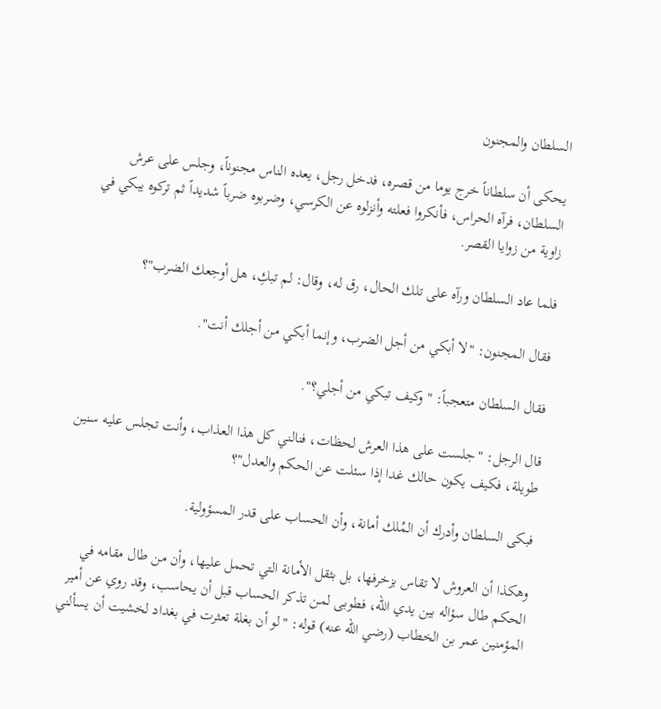السلطان والمجنون

يحكى أن سلطاناً خرج يوما من قصره، فدخل رجل، يعده الناس مجنوناً، وجلس على عرش السلطان، فرآه الحراس، فأنكروا فعلته وأنزلوه عن الكرسي، وضربوه ضرباً شديداً ثم تركوه يبكي في زاوية من زوايا القصر.

فلما عاد السلطان ورآه على تلك الحال، رق له، وقال: لم تبكِ، هل أوجعك الضرب"؟

فقال المجنون: "لا أبكي من أجل الضرب، وإنما أبكي من أجلك أنت".

فقال السلطان متعجباً: "وكيف تبكي من أجلي؟".

قال الرجل: "جلست على هذا العرش لحظات، فنالني كل هذا العذاب، وأنت تجلس عليه سنين طويلة، فكيف يكون حالك غدا إذا سئلت عن الحكم والعدل"؟

فبكى السلطان وأدرك أن المُلك أمانة، وأن الحساب على قدر المسؤولية.

وهكذا أن العروش لا تقاس بزخرفها، بل بثقل الأمانة التي تحمل عليها، وأن من طال مقامه في الحكم طال سؤاله بين يدي الله، فطوبی لمن تذكر الحساب قبل أن يحاسب، وقد روي عن أمير المؤمنين عمر بن الخطاب (رضي الله عنه) قوله: "لو أن بغلة تعثرت في بغداد لخشيت أن يسألني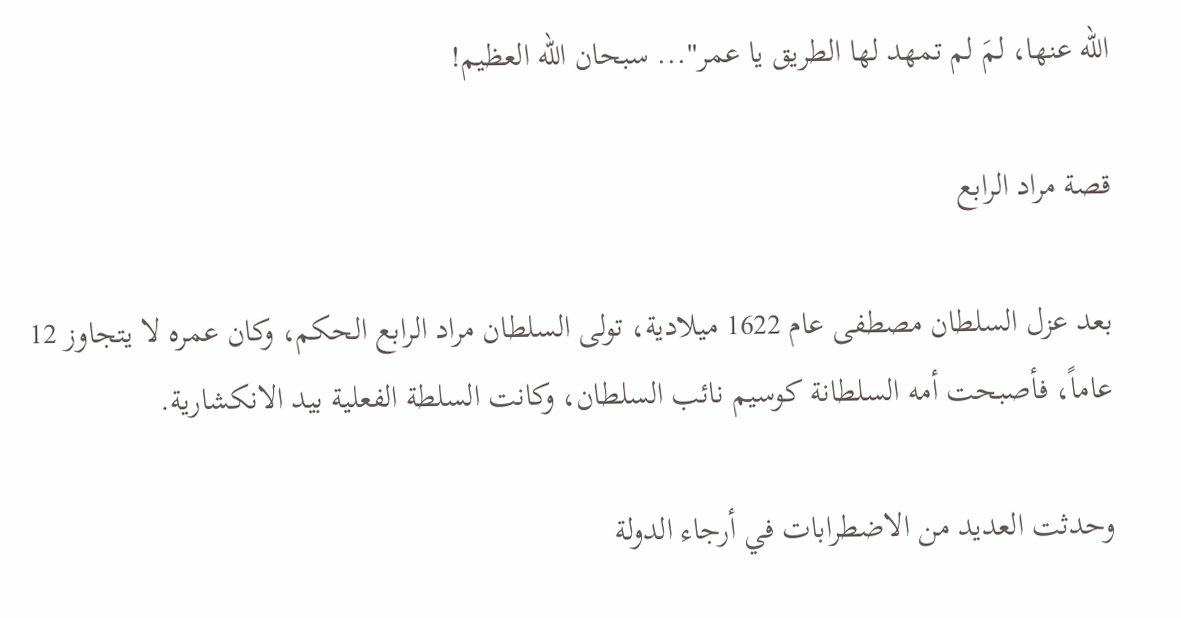الله عنها، لمَ لم تمهد لها الطريق يا عمر"... سبحان الله العظيم!

قصة مراد الرابع

بعد عزل السلطان مصطفى عام 1622 ميلادية، تولى السلطان مراد الرابع الحكم، وكان عمره لا يتجاوز 12 عاماً، فأصبحت أمه السلطانة كوسيم نائب السلطان، وكانت السلطة الفعلية بيد الانكشارية.

وحدثت العديد من الاضطرابات في أرجاء الدولة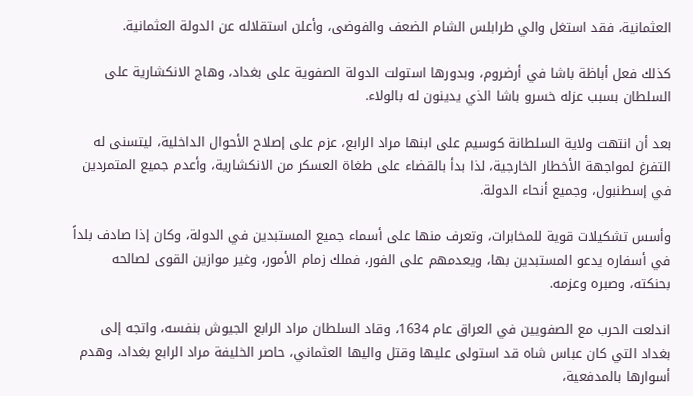العثمانية، فقد استغل والي طرابلس الشام الضعف والفوضى، وأعلن استقلاله عن الدولة العثمانية.

كذلك فعل أباظة باشا في أرضروم، وبدورها استولت الدولة الصفوية على بغداد، وهاج الانكشارية على السلطان بسبب عزله خسرو باشا الذي يدينون له بالولاء.

بعد أن انتهت ولاية السلطانة كوسيم على ابنها مراد الرابع، عزم على إصلاح الأحوال الداخلية، ليتسنى له التفرغ لمواجهة الأخطار الخارجية، لذا بدأ بالقضاء على طغاة العسكر من الانكشارية، وأعدم جميع المتمردين في إسطنبول، وجميع أنحاء الدولة.

وأسس تشكيلات قوية للمخابرات، وتعرف منها على أسماء جميع المستبدين في الدولة، وكان إذا صادف بلداً في أسفاره يدعو المستبدين بها، ويعدمهم على الفور، فملك زمام الأمور، وغير موازين القوى لصالحه بحنكته، وصبره وعزمه.

اندلعت الحرب مع الصفويين في العراق عام 1634، وقاد السلطان مراد الرابع الجيوش بنفسه، واتجه إلى بغداد التي كان عباس شاه قد استولى عليها وقتل واليها العثماني، حاصر الخليفة مراد الرابع بغداد، وهدم أسوارها بالمدفعية،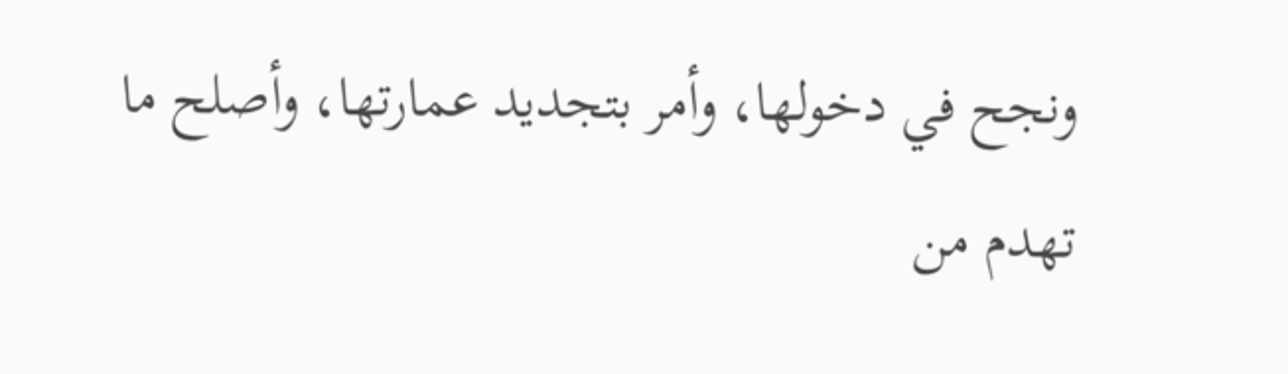ونجح في دخولها، وأمر بتجديد عمارتها، وأصلح ما تهدم من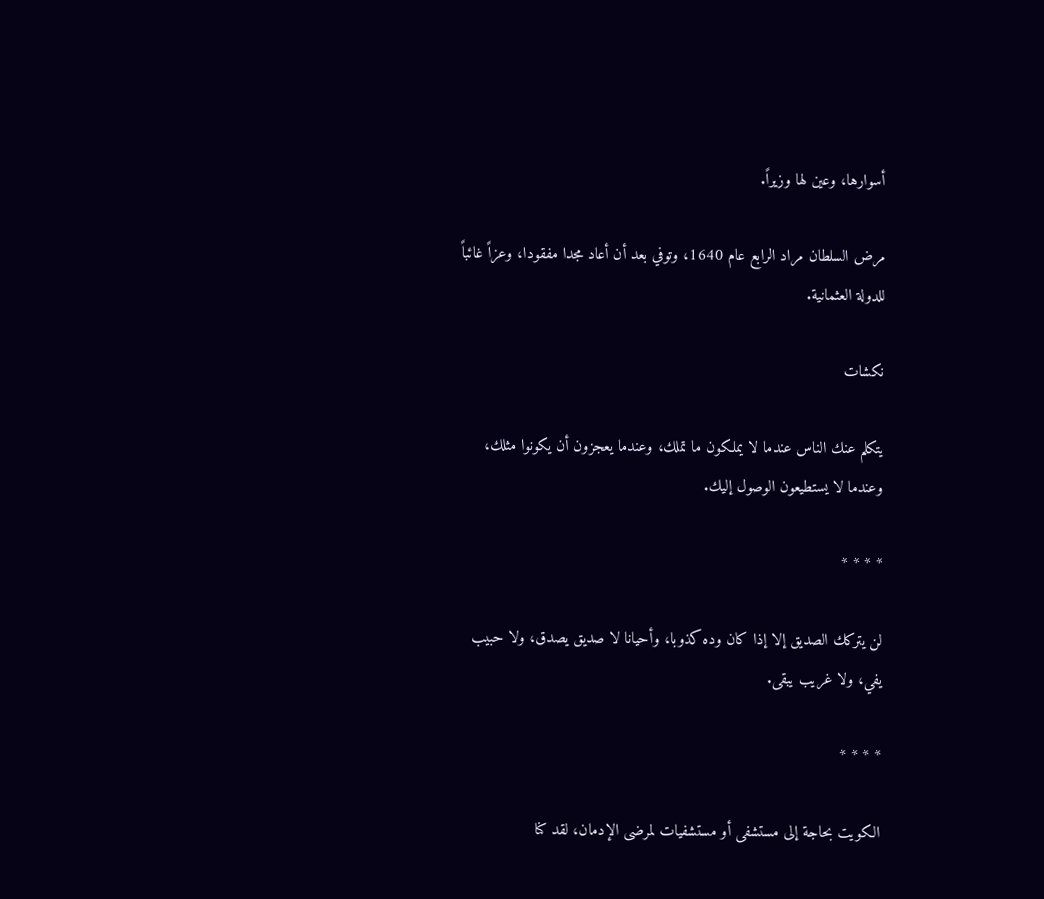أسوارها، وعين لها وزيراً.

مرض السلطان مراد الرابع عام 1640، وتوفي بعد أن أعاد مجدا مفقودا، وعزاً غائباً للدولة العثمانية.

نكشات

يتكلم عنك الناس عندما لا يملكون ما تملك، وعندما يعجزون أن يكونوا مثلك، وعندما لا يستطيعون الوصول إليك.

* * * *

لن يتركك الصديق إلا إذا كان وده كذوبا، وأحيانا لا صديق يصدق، ولا حبيب يفي، ولا غريب يبقى.

* * * *

الكويت بحاجة إلى مستشفى أو مستشفيات لمرضى الإدمان، لقد كنا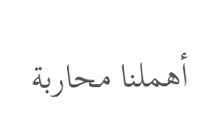أهملنا محاربة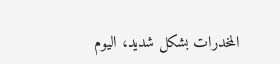المخدرات بشكل شديد، اليوم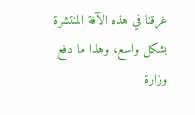غرقنا في هذه الآفة المنتشرة بشكل واسع، وهذا ما دفع وزارة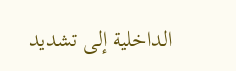الداخلية إلى تشديد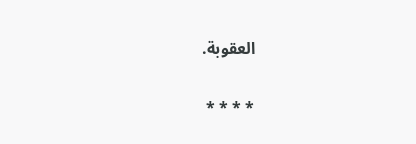العقوبة.

* * * *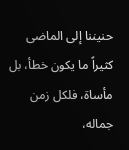حنيننا إلى الماضى كثيراً ما يكون خطأ، بل مأساة، فلكل زمن جماله،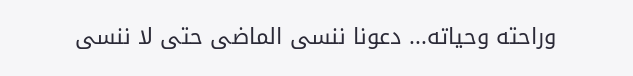وراحته وحياته... دعونا ننسى الماضى حتى لا ننسى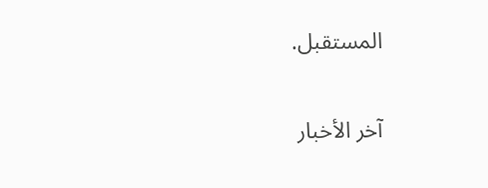المستقبل.

آخر الأخبار